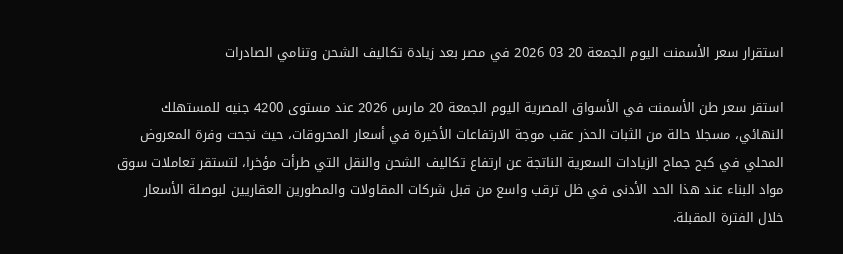استقرار سعر الأسمنت اليوم الجمعة 20 03 2026 في مصر بعد زيادة تكاليف الشحن وتنامي الصادرات

استقر سعر طن الأسمنت في الأسواق المصرية اليوم الجمعة 20 مارس 2026 عند مستوى 4200 جنيه للمستهلك النهائي، مسجلا حالة من الثبات الحذر عقب موجة الارتفاعات الأخيرة في أسعار المحروقات، حيث نجحت وفرة المعروض المحلي في كبح جماح الزيادات السعرية الناتجة عن ارتفاع تكاليف الشحن والنقل التي طرأت مؤخرا، لتستقر تعاملات سوق مواد البناء عند هذا الحد الأدنى في ظل ترقب واسع من قبل شركات المقاولات والمطورين العقاريين لبوصلة الأسعار خلال الفترة المقبلة.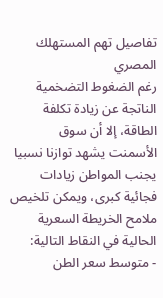تفاصيل تهم المستهلك المصري
رغم الضغوط التضخمية الناتجة عن زيادة تكلفة الطاقة، إلا أن سوق الأسمنت يشهد توازنا نسبيا يجنب المواطن زيادات فجائية كبرى، ويمكن تلخيص ملامح الخريطة السعرية الحالية في النقاط التالية:
- متوسط سعر الطن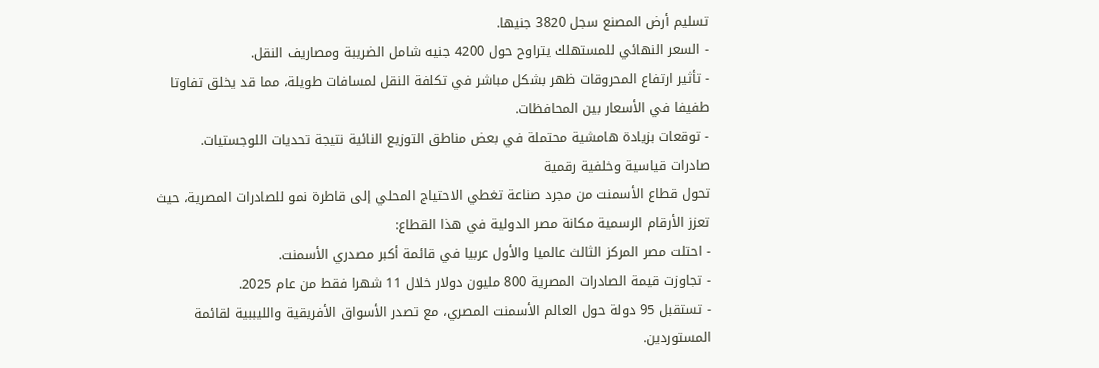تسليم أرض المصنع سجل 3820 جنيها.
- السعر النهائي للمستهلك يتراوح حول 4200 جنيه شامل الضريبة ومصاريف النقل.
- تأثير ارتفاع المحروقات ظهر بشكل مباشر في تكلفة النقل لمسافات طويلة، مما قد يخلق تفاوتا طفيفا في الأسعار بين المحافظات.
- توقعات بزيادة هامشية محتملة في بعض مناطق التوزيع النائية نتيجة تحديات اللوجستيات.
صادرات قياسية وخلفية رقمية
تحول قطاع الأسمنت من مجرد صناعة تغطي الاحتياج المحلي إلى قاطرة نمو للصادرات المصرية، حيث تعزز الأرقام الرسمية مكانة مصر الدولية في هذا القطاع:
- احتلت مصر المركز الثالث عالميا والأول عربيا في قائمة أكبر مصدري الأسمنت.
- تجاوزت قيمة الصادرات المصرية 800 مليون دولار خلال 11 شهرا فقط من عام 2025.
- تستقبل 95 دولة حول العالم الأسمنت المصري، مع تصدر الأسواق الأفريقية والليببية لقائمة المستوردين.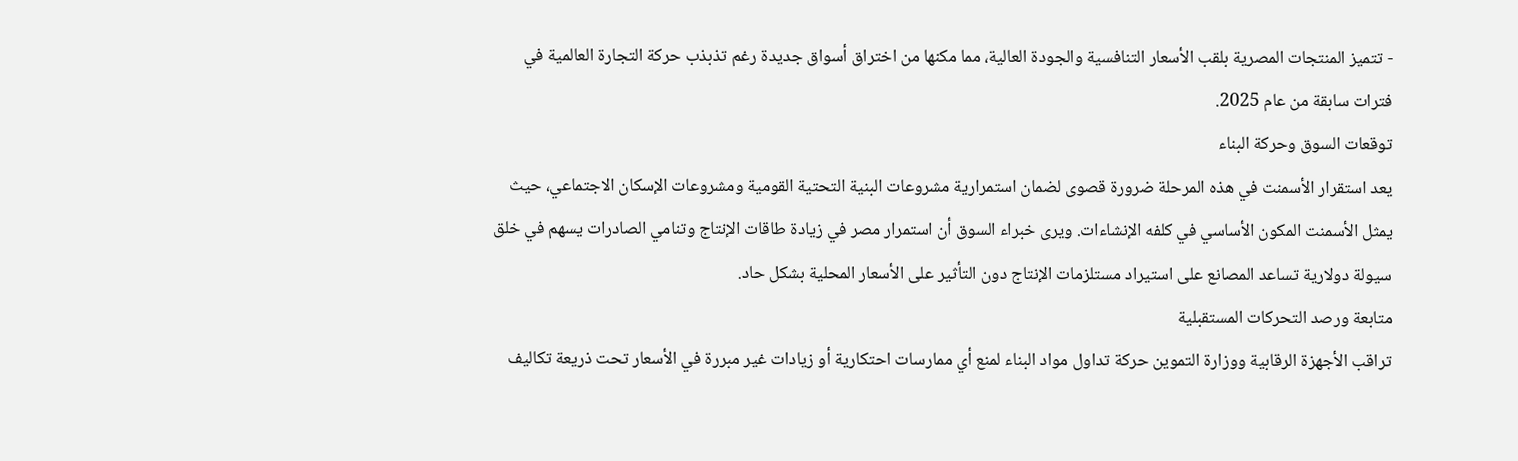- تتميز المنتجات المصرية بلقب الأسعار التنافسية والجودة العالية، مما مكنها من اختراق أسواق جديدة رغم تذبذب حركة التجارة العالمية في فترات سابقة من عام 2025.
توقعات السوق وحركة البناء
يعد استقرار الأسمنت في هذه المرحلة ضرورة قصوى لضمان استمرارية مشروعات البنية التحتية القومية ومشروعات الإسكان الاجتماعي، حيث يمثل الأسمنت المكون الأساسي في كلفه الإنشاءات. ويرى خبراء السوق أن استمرار مصر في زيادة طاقات الإنتاج وتنامي الصادرات يسهم في خلق سيولة دولارية تساعد المصانع على استيراد مستلزمات الإنتاج دون التأثير على الأسعار المحلية بشكل حاد.
متابعة ورصد التحركات المستقبلية
تراقب الأجهزة الرقابية ووزارة التموين حركة تداول مواد البناء لمنع أي ممارسات احتكارية أو زيادات غير مبررة في الأسعار تحت ذريعة تكاليف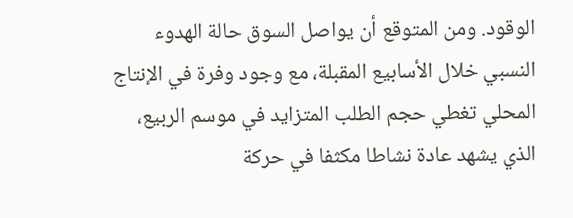الوقود. ومن المتوقع أن يواصل السوق حالة الهدوء النسبي خلال الأسابيع المقبلة، مع وجود وفرة في الإنتاج المحلي تغطي حجم الطلب المتزايد في موسم الربيع، الذي يشهد عادة نشاطا مكثفا في حركة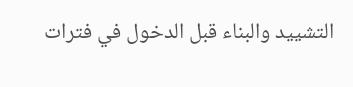التشييد والبناء قبل الدخول في فترات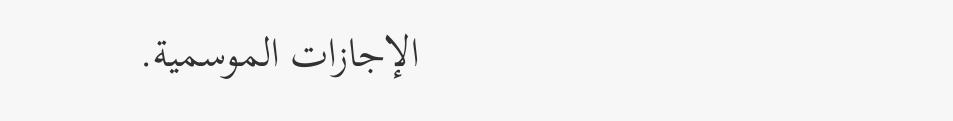الإجازات الموسمية.